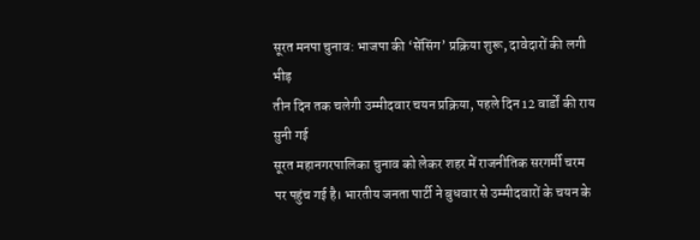सूरत मनपा चुनाव: भाजपा की ‘सेंसिंग’ प्रक्रिया शुरू, दावेदारों की लगी भीड़
तीन दिन तक चलेगी उम्मीदवार चयन प्रक्रिया, पहले दिन 12 वार्डों की राय सुनी गई
सूरत महानगरपालिका चुनाव को लेकर शहर में राजनीतिक सरगर्मी चरम पर पहुंच गई है। भारतीय जनता पार्टी ने बुधवार से उम्मीदवारों के चयन के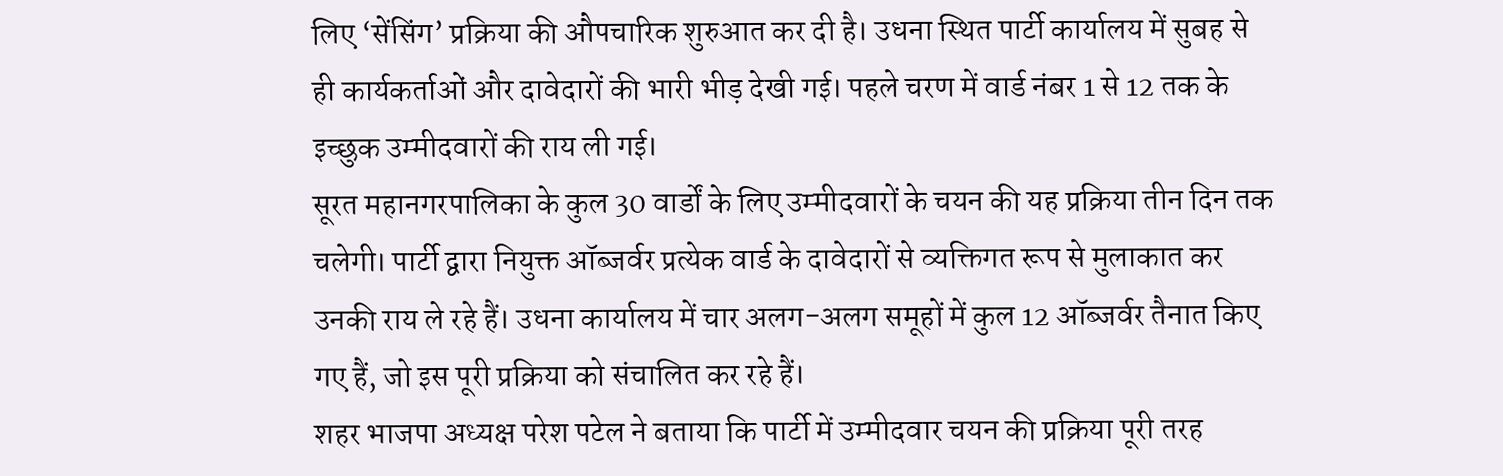लिए ‘सेंसिंग’ प्रक्रिया की औपचारिक शुरुआत कर दी है। उधना स्थित पार्टी कार्यालय में सुबह से ही कार्यकर्ताओं और दावेदारों की भारी भीड़ देखी गई। पहले चरण में वार्ड नंबर 1 से 12 तक के इच्छुक उम्मीदवारों की राय ली गई।
सूरत महानगरपालिका के कुल 30 वार्डों के लिए उम्मीदवारों के चयन की यह प्रक्रिया तीन दिन तक चलेगी। पार्टी द्वारा नियुक्त ऑब्जर्वर प्रत्येक वार्ड के दावेदारों से व्यक्तिगत रूप से मुलाकात कर उनकी राय ले रहे हैं। उधना कार्यालय में चार अलग-अलग समूहों में कुल 12 ऑब्जर्वर तैनात किए गए हैं, जो इस पूरी प्रक्रिया को संचालित कर रहे हैं।
शहर भाजपा अध्यक्ष परेश पटेल ने बताया कि पार्टी में उम्मीदवार चयन की प्रक्रिया पूरी तरह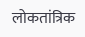लोकतांत्रिक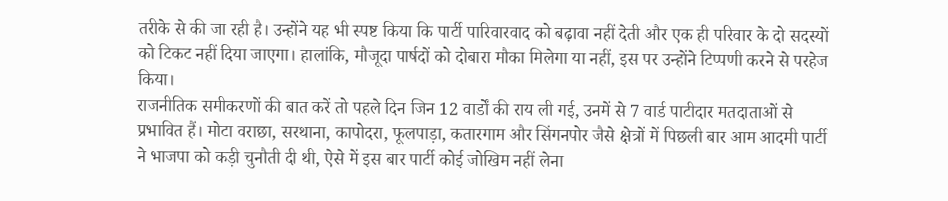तरीके से की जा रही है। उन्होंने यह भी स्पष्ट किया कि पार्टी पारिवारवाद को बढ़ावा नहीं देती और एक ही परिवार के दो सदस्यों को टिकट नहीं दिया जाएगा। हालांकि, मौजूदा पार्षदों को दोबारा मौका मिलेगा या नहीं, इस पर उन्होंने टिप्पणी करने से परहेज किया।
राजनीतिक समीकरणों की बात करें तो पहले दिन जिन 12 वार्डों की राय ली गई, उनमें से 7 वार्ड पाटीदार मतदाताओं से प्रभावित हैं। मोटा वराछा, सरथाना, कापोदरा, फूलपाड़ा, कतारगाम और सिंगनपोर जैसे क्षेत्रों में पिछली बार आम आदमी पार्टी ने भाजपा को कड़ी चुनौती दी थी, ऐसे में इस बार पार्टी कोई जोखिम नहीं लेना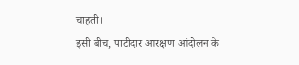चाहती।
इसी बीच, पाटीदार आरक्षण आंदोलन के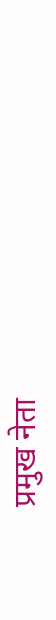प्रमुख नेता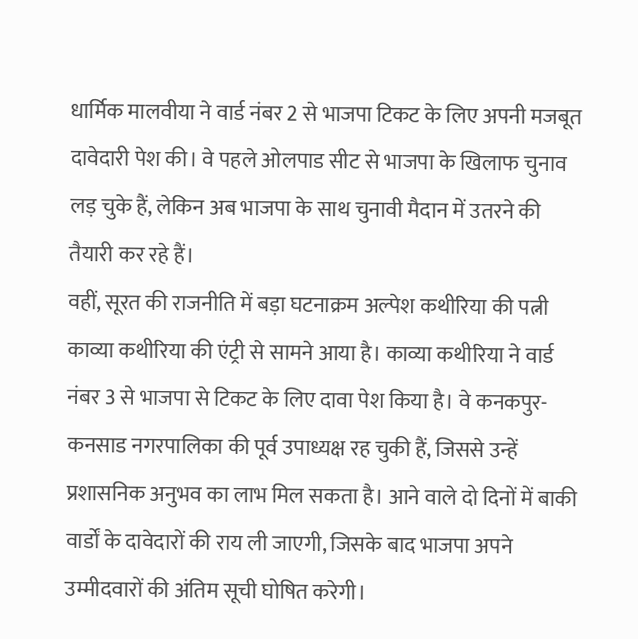धार्मिक मालवीया ने वार्ड नंबर 2 से भाजपा टिकट के लिए अपनी मजबूत दावेदारी पेश की। वे पहले ओलपाड सीट से भाजपा के खिलाफ चुनाव लड़ चुके हैं, लेकिन अब भाजपा के साथ चुनावी मैदान में उतरने की तैयारी कर रहे हैं।
वहीं, सूरत की राजनीति में बड़ा घटनाक्रम अल्पेश कथीरिया की पत्नी काव्या कथीरिया की एंट्री से सामने आया है। काव्या कथीरिया ने वार्ड नंबर 3 से भाजपा से टिकट के लिए दावा पेश किया है। वे कनकपुर-कनसाड नगरपालिका की पूर्व उपाध्यक्ष रह चुकी हैं, जिससे उन्हें प्रशासनिक अनुभव का लाभ मिल सकता है। आने वाले दो दिनों में बाकी वार्डों के दावेदारों की राय ली जाएगी, जिसके बाद भाजपा अपने उम्मीदवारों की अंतिम सूची घोषित करेगी।